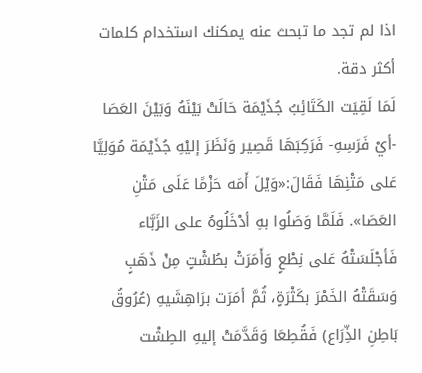اذا لم تجد ما تبحث عنه يمكنك استخدام كلمات أكثر دقة.
لَمَا لَقِيَت الكَتَائِبُ جُذَيْمَة حَالَتْ بَيْنَهُ وَبَيْنَ العَصَا -أيْ فَرَسِهِ- فَرَكِبَهَا قَصِير وَنَظَرَ إليْهِ جُذَيْمَة مُوَلِيَّا عَلى مَتْنِهَا فَقَالَ:«وَيْلَ أَمَه حَزْمًا عَلَى مَتْنِ العَصَا». فَلَمَّا وَصَلُوا بهِ أدْخَلُوهُ على الزَبَّاء فَأجْلَسَتْهُ عَلى نِطْعٍ وَأَمَرَتْ بطُشْتٍ مِنْ ذَهَبٍ وَسَقَتْهُ الخَمْرَ بكَثْرَةٍ، ثُمَّ أمَرَت برَاهِشَيهِ (عُرُوقُ بَاطِنِ الذِّرَاع) فَقُطِعَا وَقَدَّمَتْ إليهِ الطِشْت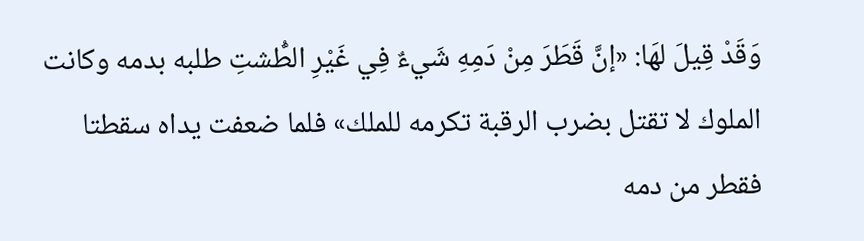وَقَدْ قِيلَ لهَا: «إنَّ قَطَرَ مِنْ دَمِهِ شَيءٌ فِي غَيْرِ الطُّشتِ طلبه بدمه وكانت الملوك لا تقتل بضرب الرقبة تكرمه للملك» فلما ضعفت يداه سقطتا فقطر من دمه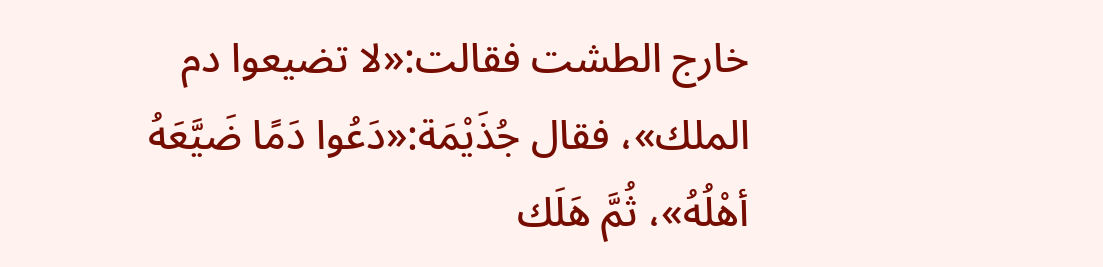خارج الطشت فقالت:«لا تضيعوا دم الملك»، فقال جُذَيْمَة:«دَعُوا دَمًا ضَيَّعَهُ أهْلُهُ»، ثُمَّ هَلَك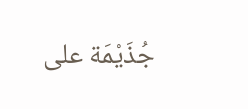جُذَيْمَة على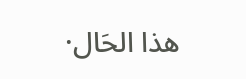هذا الحَال·